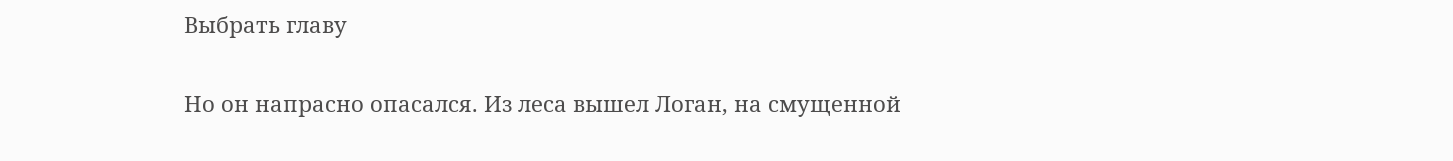Выбрать главу

Но он напрасно опасался. Из леса вышел Логан, на смущенной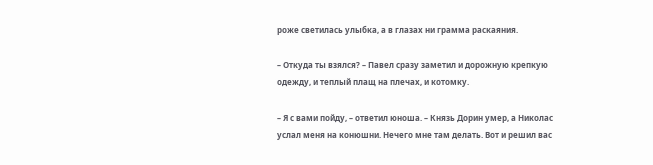роже светилась улыбка, а в глазах ни грамма раскаяния.

– Откуда ты взялся? – Павел сразу заметил и дорожную крепкую одежду, и теплый плащ на плечах, и котомку.

– Я с вами пойду, – ответил юноша. – Князь Дорин умер, а Николас услал меня на конюшни. Нечего мне там делать. Вот и решил вас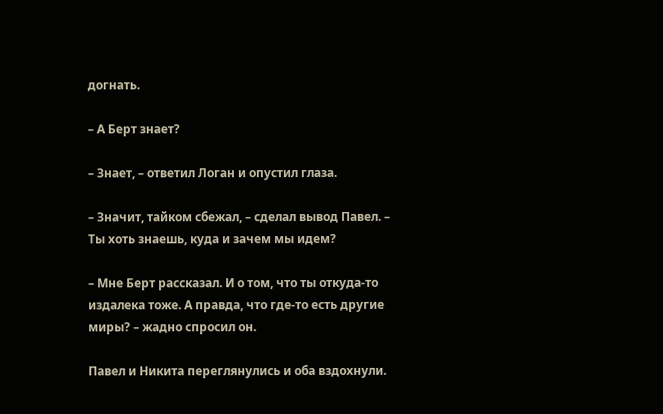догнать.

– А Берт знает?

– Знает, – ответил Логан и опустил глаза.

– Значит, тайком сбежал, – сделал вывод Павел. – Ты хоть знаешь, куда и зачем мы идем?

– Мне Берт рассказал. И о том, что ты откуда-то издалека тоже. А правда, что где-то есть другие миры? – жадно спросил он.

Павел и Никита переглянулись и оба вздохнули.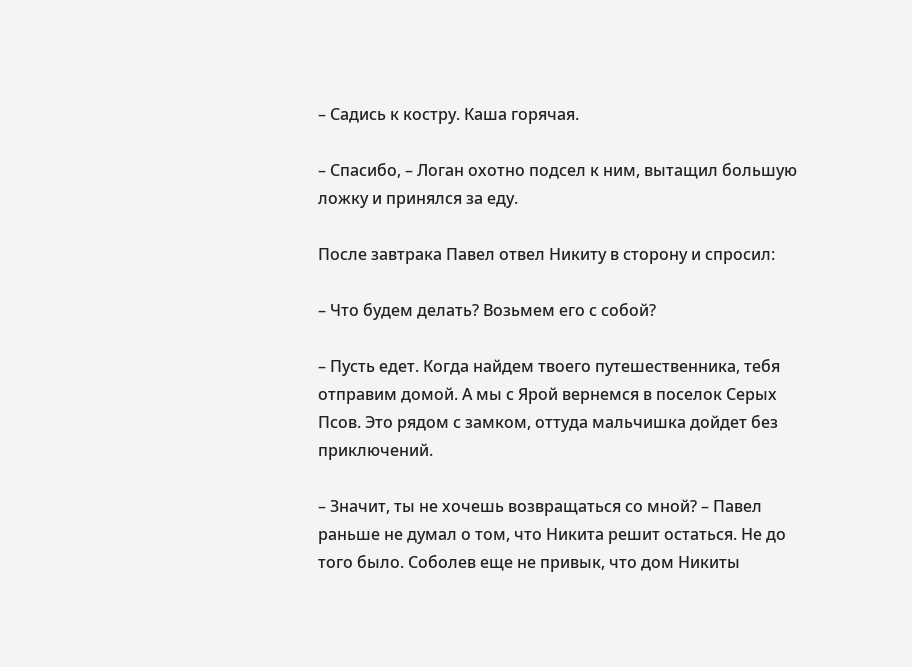– Садись к костру. Каша горячая.

– Спасибо, – Логан охотно подсел к ним, вытащил большую ложку и принялся за еду.

После завтрака Павел отвел Никиту в сторону и спросил:

– Что будем делать? Возьмем его с собой?

– Пусть едет. Когда найдем твоего путешественника, тебя отправим домой. А мы с Ярой вернемся в поселок Серых Псов. Это рядом с замком, оттуда мальчишка дойдет без приключений.

– Значит, ты не хочешь возвращаться со мной? – Павел раньше не думал о том, что Никита решит остаться. Не до того было. Соболев еще не привык, что дом Никиты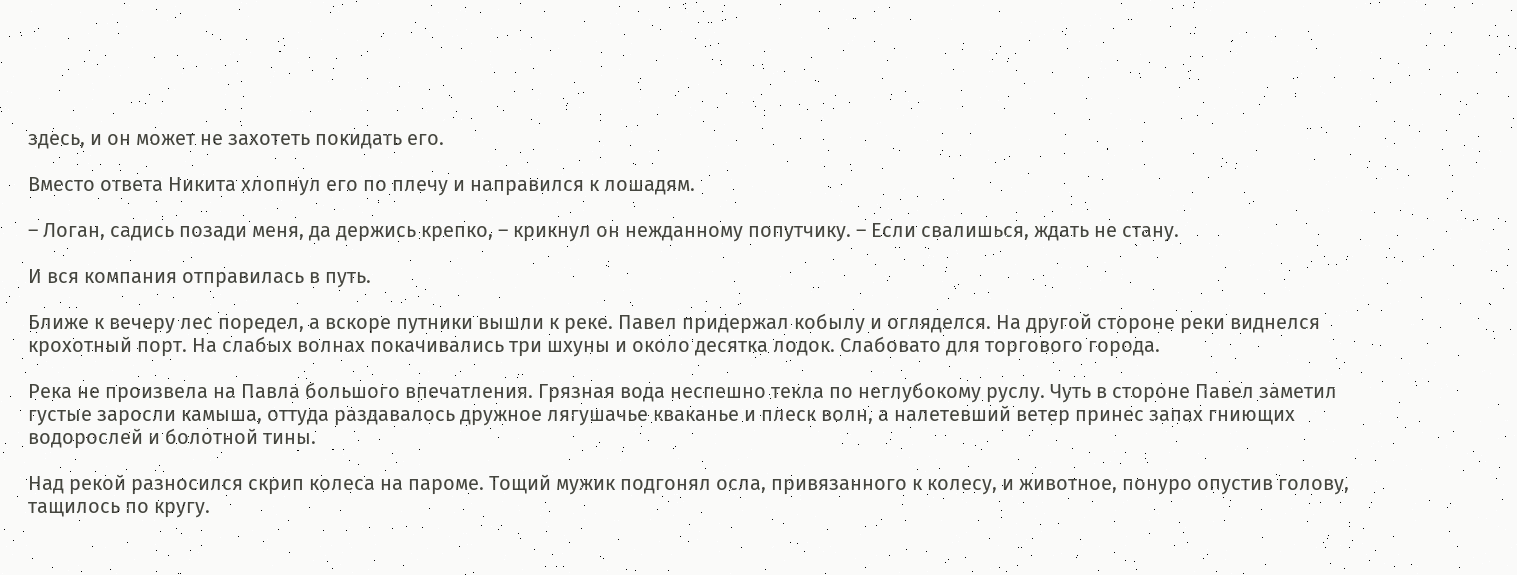здесь, и он может не захотеть покидать его.

Вместо ответа Никита хлопнул его по плечу и направился к лошадям.

– Логан, садись позади меня, да держись крепко, – крикнул он нежданному попутчику. – Если свалишься, ждать не стану.

И вся компания отправилась в путь.

Ближе к вечеру лес поредел, а вскоре путники вышли к реке. Павел придержал кобылу и огляделся. На другой стороне реки виднелся крохотный порт. На слабых волнах покачивались три шхуны и около десятка лодок. Слабовато для торгового города.

Река не произвела на Павла большого впечатления. Грязная вода неспешно текла по неглубокому руслу. Чуть в стороне Павел заметил густые заросли камыша, оттуда раздавалось дружное лягушачье кваканье и плеск волн, а налетевший ветер принес запах гниющих водорослей и болотной тины.

Над рекой разносился скрип колеса на пароме. Тощий мужик подгонял осла, привязанного к колесу, и животное, понуро опустив голову, тащилось по кругу.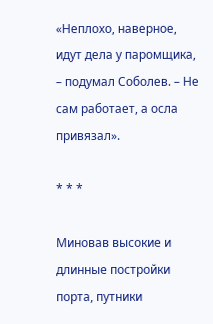«Неплохо, наверное, идут дела у паромщика, – подумал Соболев. – Не сам работает, а осла привязал».

* * *

Миновав высокие и длинные постройки порта, путники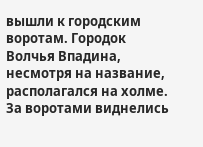вышли к городским воротам. Городок Волчья Впадина, несмотря на название, располагался на холме. За воротами виднелись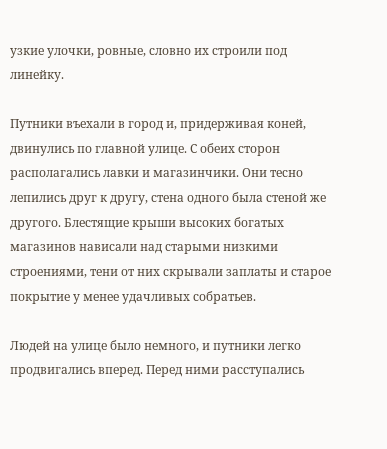узкие улочки, ровные, словно их строили под линейку.

Путники въехали в город и, придерживая коней, двинулись по главной улице. С обеих сторон располагались лавки и магазинчики. Они тесно лепились друг к другу, стена одного была стеной же другого. Блестящие крыши высоких богатых магазинов нависали над старыми низкими строениями, тени от них скрывали заплаты и старое покрытие у менее удачливых собратьев.

Людей на улице было немного, и путники легко продвигались вперед. Перед ними расступались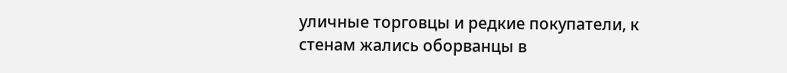уличные торговцы и редкие покупатели, к стенам жались оборванцы в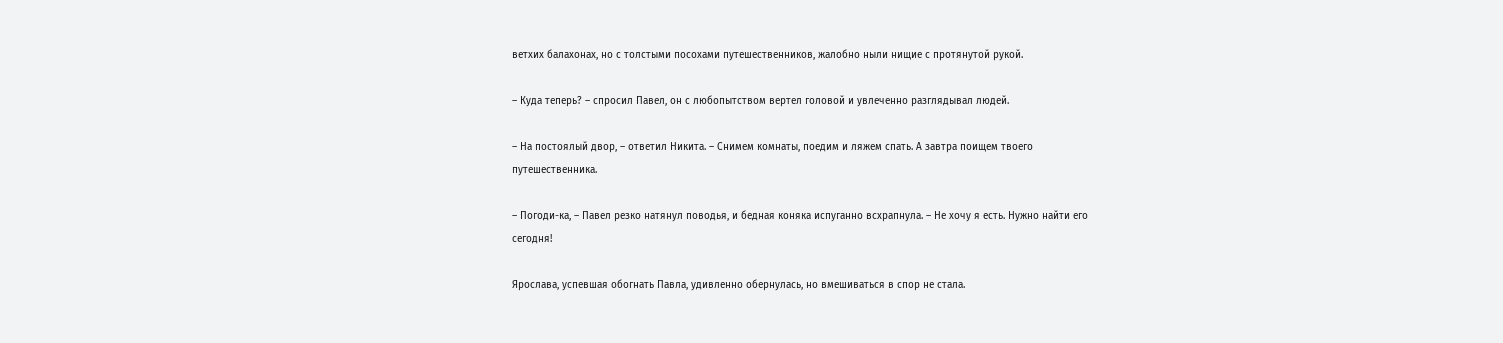ветхих балахонах, но с толстыми посохами путешественников, жалобно ныли нищие с протянутой рукой.

– Куда теперь? – спросил Павел, он с любопытством вертел головой и увлеченно разглядывал людей.

– На постоялый двор, – ответил Никита. – Снимем комнаты, поедим и ляжем спать. А завтра поищем твоего путешественника.

– Погоди-ка, – Павел резко натянул поводья, и бедная коняка испуганно всхрапнула. – Не хочу я есть. Нужно найти его сегодня!

Ярослава, успевшая обогнать Павла, удивленно обернулась, но вмешиваться в спор не стала.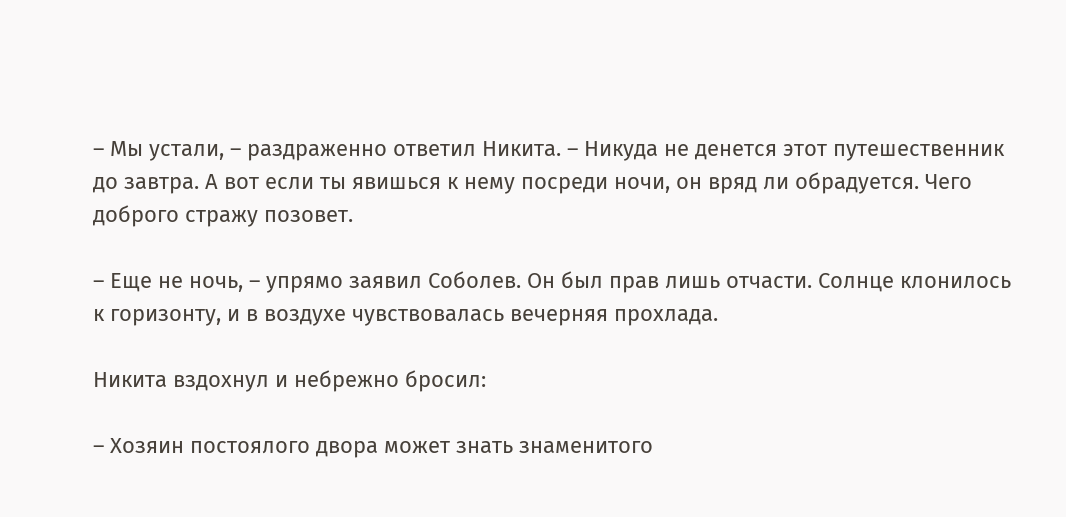– Мы устали, – раздраженно ответил Никита. – Никуда не денется этот путешественник до завтра. А вот если ты явишься к нему посреди ночи, он вряд ли обрадуется. Чего доброго стражу позовет.

– Еще не ночь, – упрямо заявил Соболев. Он был прав лишь отчасти. Солнце клонилось к горизонту, и в воздухе чувствовалась вечерняя прохлада.

Никита вздохнул и небрежно бросил:

– Хозяин постоялого двора может знать знаменитого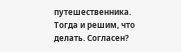путешественника. Тогда и решим, что делать. Согласен?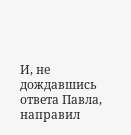И, не дождавшись ответа Павла, направил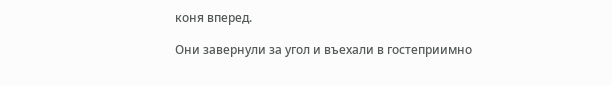коня вперед.

Они завернули за угол и въехали в гостеприимно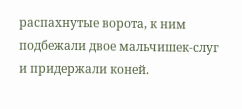распахнутые ворота, к ним подбежали двое мальчишек-слуг и придержали коней.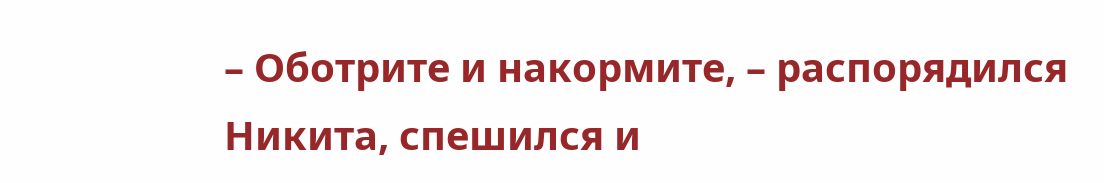– Оботрите и накормите, – распорядился Никита, спешился и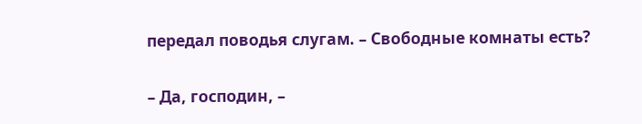передал поводья слугам. – Свободные комнаты есть?

– Да, господин, –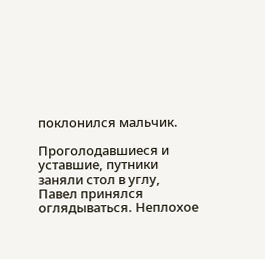поклонился мальчик.

Проголодавшиеся и уставшие, путники заняли стол в углу, Павел принялся оглядываться. Неплохое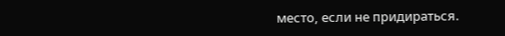место, если не придираться.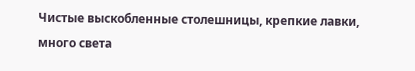Чистые выскобленные столешницы, крепкие лавки, много света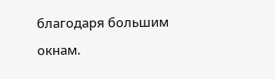благодаря большим окнам.